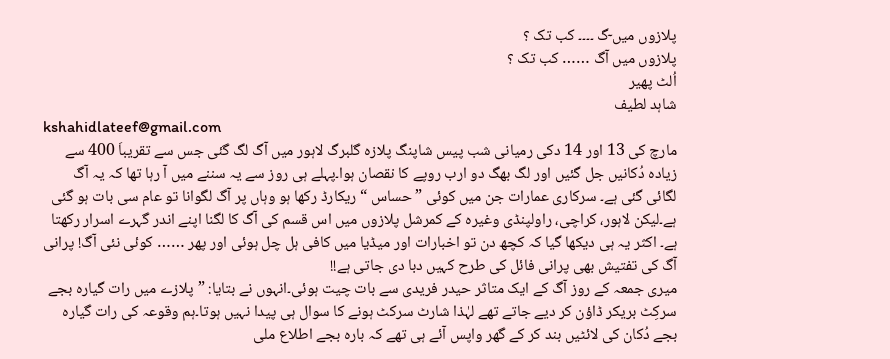پلازوں میں ۤگ ۔۔۔۔ کب تک ؟
پلازوں میں آگ …… کب تک ؟
اُلٹ پھیر
شاہد لطیف
kshahidlateef@gmail.com
مارچ کی 13 اور 14 دکی رمیانی شب پیس شاپنگ پلازہ گلبرگ لاہور میں آگ لگ گئی جس سے تقریباَ 400 سے زیادہ دُکانیں جل گئیں اور لگ بھگ دو ارب روپے کا نقصان ہوا۔پہلے ہی روز سے یہ سننے میں آ رہا تھا کہ یہ آگ لگائی گئی ہے۔ سرکاری عمارات جن میں کوئی ” حساس “ ریکارڈ رکھا ہو وہاں پر آگ لگوانا تو عام سی بات ہو گئی ہے۔لیکن لاہور، کراچی، راولپنڈی وغیرہ کے کمرشل پلازوں میں اس قسم کی آگ کا لگنا اپنے اندر گہرے اسرار رکھتا ہے۔ اکثر یہ ہی دیکھا گیا کہ کچھ دن تو اخبارات اور میڈیا میں کافی ہل چل ہوئی اور پھر …… کوئی نئی آگ! پرانی آگ کی تفتیش بھی پرانی فائل کی طرح کہیں دبا دی جاتی ہے!!
میری جمعہ کے روز آگ کے ایک متاثر حیدر فریدی سے بات چیت ہوئی۔انہوں نے بتایا: ”پلازے میں رات گیارہ بجے سرکِٹ بریکر ڈاؤن کر دیے جاتے تھے لہٰذا شارٹ سرکٹ ہونے کا سوال ہی پیدا نہیں ہوتا۔ہم وقوعہ کی رات گیارہ بجے دُکان کی لائٹیں بند کر کے گھر واپس آئے ہی تھے کہ بارہ بجے اطلاع ملی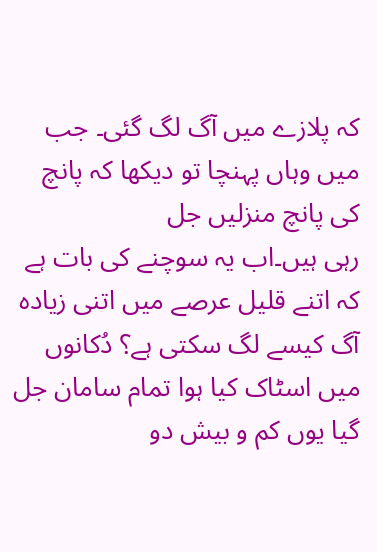کہ پلازے میں آگ لگ گئی۔ جب میں وہاں پہنچا تو دیکھا کہ پانچ کی پانچ منزلیں جل
رہی ہیں۔اب یہ سوچنے کی بات ہے کہ اتنے قلیل عرصے میں اتنی زیادہ آگ کیسے لگ سکتی ہے؟ دُکانوں میں اسٹاک کیا ہوا تمام سامان جل گیا یوں کم و بیش دو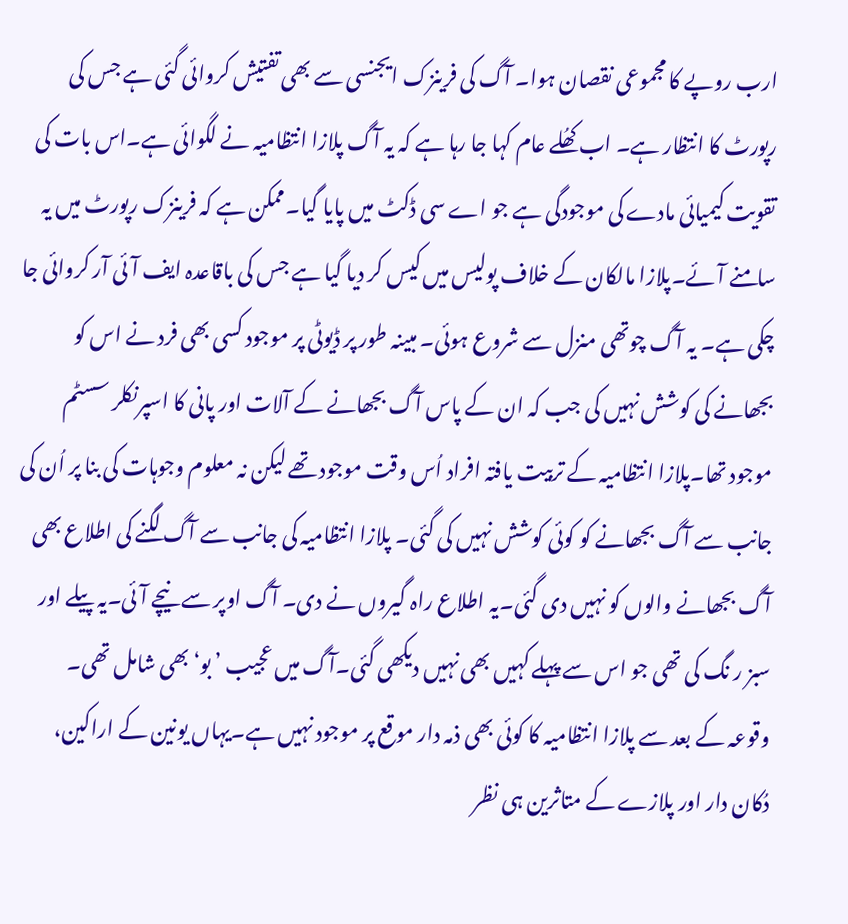ارب روپے کا مجموعی نقصان ہوا۔ آگ کی فرینزک ایجنسی سے بھی تفتیش کروائی گئی ہے جس کی رپورٹ کا انتظار ہے۔ اب کھُلے عام کہا جا رہا ہے کہ یہ آگ پلازا انتظامیہ نے لگوائی ہے۔اس بات کی تقویت کیمیائی مادے کی موجودگی ہے جو اے سی ڈکٹ میں پایا گیا۔ممکن ہے کہ فرینزک رپورٹ میں یہ سامنے آئے۔پلازا مالکان کے خلاف پولیس میں کیس کر دیا گیا ہے جس کی باقاعدہ ایف آئی آر کروائی جا چکی ہے۔ یہ آگ چوتھی منزل سے شروع ہوئی۔ مبینہ طور پر ڈیوٹی پر موجود کسی بھی فرد نے اس کو بجھانے کی کوشش نہیں کی جب کہ ان کے پاس آگ بجھانے کے آلات اور پانی کا اسپرنکلر سسٹم موجود تھا۔پلازا انتظامیہ کے تربیت یافتہ افراد اُس وقت موجود تھے لیکن نہ معلوم وجوہات کی بنا پر اُن کی جانب سے آگ بجھانے کو کوئی کوشش نہیں کی گئی۔ پلازا انتظامیہ کی جانب سے آگ لگنے کی اطلاع بھی آگ بجھانے والوں کو نہیں دی گئی۔یہ اطلاع راہ گیروں نے دی۔ آگ اوپر سے نیچے آئی۔یہ پیلے اور سبز ر نگ کی تھی جو اس سے پہلے کہیں بھی نہیں دیکھی گئی۔آگ میں عجیب ’ بو‘ بھی شامل تھی۔ وقوعہ کے بعد سے پلازا انتظامیہ کا کوئی بھی ذمہ دار موقع پر موجود نہیں ہے۔یہاں یونین کے اراکین، دُکان دار اور پلازے کے متاثرین ہی نظر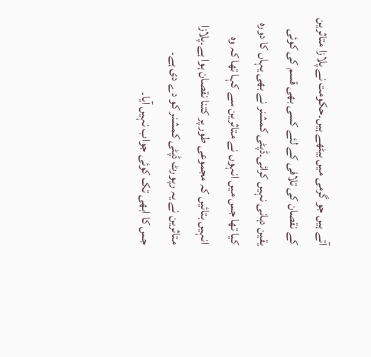آتے ہیں جو گرمی میں بیٹھے ہیں۔حکومت نے پلازا متاثرین کے نقصان کی تلافی کے لئے کسی بھی قسم کی کوئی یقین دہانی نہیں کرائی۔ڈپٹی کمشنر نے بھی یہاں کا دورہ کیا تھا جس میں انہوں نے متاثرین سے کہا تھا کہ وہ انہیں بتائیں کہ مجموعی طور پر کتنا نقصان ہوا ہے۔پلازا متاثرین نے یہ رپورٹ ڈپٹی کمشنر کو دے دی ہے۔
جس کا ابھی تک کوئی جواب نہیں آیا۔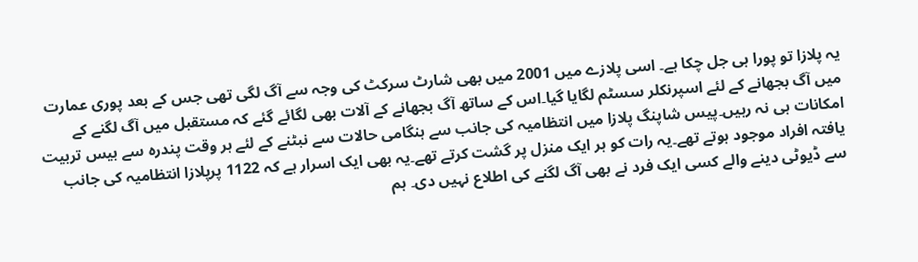یہ پلازا تو پورا ہی جل چکا ہے۔ اسی پلازے میں 2001 میں بھی شارٹ سرکٹ کی وجہ سے آگ لگی تھی جس کے بعد پوری عمارت میں آگ بجھانے کے لئے اسپرنکلر سسٹم لگایا گیا۔اس کے ساتھ آگ بجھانے کے آلات بھی لگائے گئے کہ مستقبل میں آگ لگنے کے امکانات ہی نہ رہیں۔پیس شاپنگ پلازا میں انتظامیہ کی جانب سے ہنگامی حالات سے نبٹنے کے لئے ہر وقت پندرہ سے بیس تربیت یافتہ افراد موجود ہوتے تھے۔یہ رات کو ہر ایک منزل پر گشت کرتے تھے۔یہ بھی ایک اسرار ہے کہ 1122 پرپلازا انتظامیہ کی جانب سے ڈیوٹی دینے والے کسی ایک فرد نے بھی آگ لگنے کی اطلاع نہیں دی۔ ہم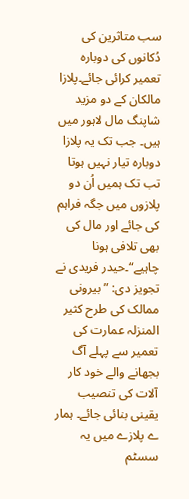سب متاثرین کی دُکانوں کی دوبارہ تعمیر کرائی جائے۔پلازا مالکان کے دو مزید شاپنگ مال لاہور میں ہیں۔ جب تک یہ پلازا دوبارہ تیار نہیں ہوتا تب تک ہمیں اُن دو پلازوں میں جگہ فراہم کی جائے اور مال کی بھی تلافی ہونا چاہیے“۔حیدر فریدی نے تجویز دی: ” بیرونی ممالک کی طرح کثیر المنزلہ عمارت کی تعمیر سے پہلے آگ بجھانے والے خود کار آلات کی تنصیب یقینی بنائی جائے۔ ہمار ے پلازے میں یہ سسٹم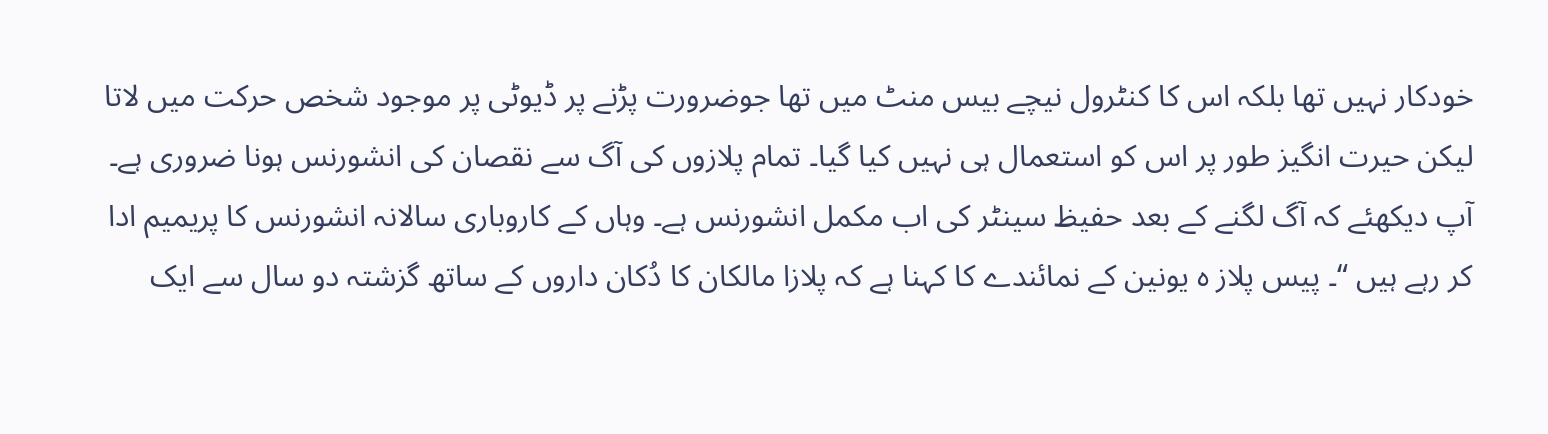خودکار نہیں تھا بلکہ اس کا کنٹرول نیچے بیس منٹ میں تھا جوضرورت پڑنے پر ڈیوٹی پر موجود شخص حرکت میں لاتا لیکن حیرت انگیز طور پر اس کو استعمال ہی نہیں کیا گیا۔ تمام پلازوں کی آگ سے نقصان کی انشورنس ہونا ضروری ہے۔ آپ دیکھئے کہ آگ لگنے کے بعد حفیظ سینٹر کی اب مکمل انشورنس ہے۔ وہاں کے کاروباری سالانہ انشورنس کا پریمیم ادا کر رہے ہیں “۔ پیس پلاز ہ یونین کے نمائندے کا کہنا ہے کہ پلازا مالکان کا دُکان داروں کے ساتھ گزشتہ دو سال سے ایک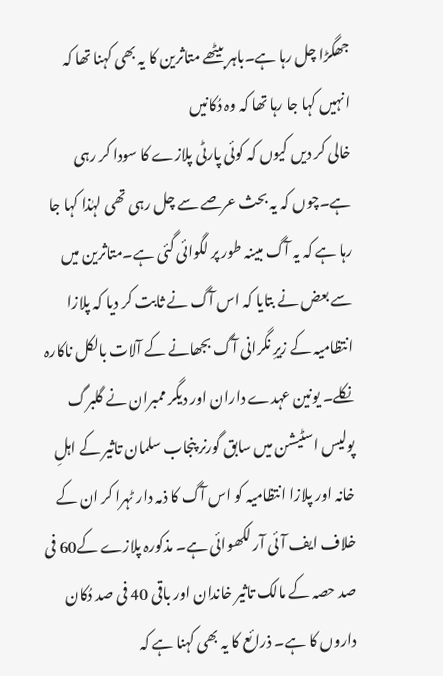جھگڑا چل رہا ہے۔باہر بیٹھے متاثرین کا یہ بھی کہنا تھا کہ انہیں کہا جا رہا تھا کہ وہ دُکانیں
خالی کر دیں کیوں کہ کوئی پارٹی پلازے کا سودا کر رہی ہے۔چوں کہ یہ بحث عرصے سے چل رہی تھی لہٰذا کہا جا رہا ہے کہ یہ آگ مبینہ طور پر لگوائی گئی ہے۔متاثرین میں سے بعض نے بتایا کہ اس آگ نے ثابت کر دیا کہ پلازا انتظامیہ کے زیرِ نگرانی آگ بجھانے کے آلات بالکل ناکارہ نکلے۔ یونین عہدے داران اور دیگر ممبران نے گلبرگ پولیس اسٹیشن میں سابق گورنر پنجاب سلمان تاثیر کے اہلِ خانہ اور پلازا انتظامیہ کو اس آگ کا ذمہ دار ٹہرا کر ان کے خلاف ایف آئی آر لکھوائی ہے۔ مذکورہ پلازے کے60 فی صد حصہ کے مالک تاثیر خاندان اور باقی 40 فی صد دُکان داروں کا ہے۔ ذرائع کا یہ بھی کہنا ہے کہ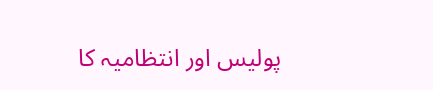پولیس اور انتظامیہ کا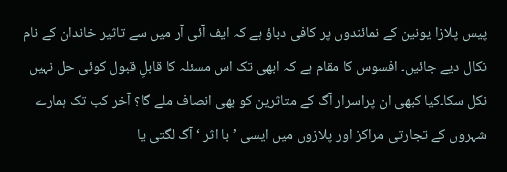پیس پلازا یونین کے نمائندوں پر کافی دباؤ ہے کہ ایف آئی آر میں سے تاثیر خاندان کے نام نکال دیے جائیں۔ افسوس کا مقام ہے کہ ابھی تک اس مسئلہ کا قابلِ قبول کوئی حل نہیں نکل سکا۔کیا کبھی ان پراسرار آگ کے متاثرین کو بھی انصاف ملے گا؟ آخر کب تک ہمارے شہروں کے تجارتی مراکز اور پلازوں میں ایسی ’ با اثر ‘ آگ لگتی یا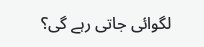لگوائی جاتی رہے گی؟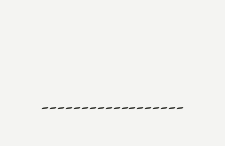۔۔۔۔۔۔۔۔۔۔۔۔۔۔۔۔۔۔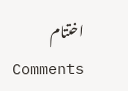اختتام
Comments